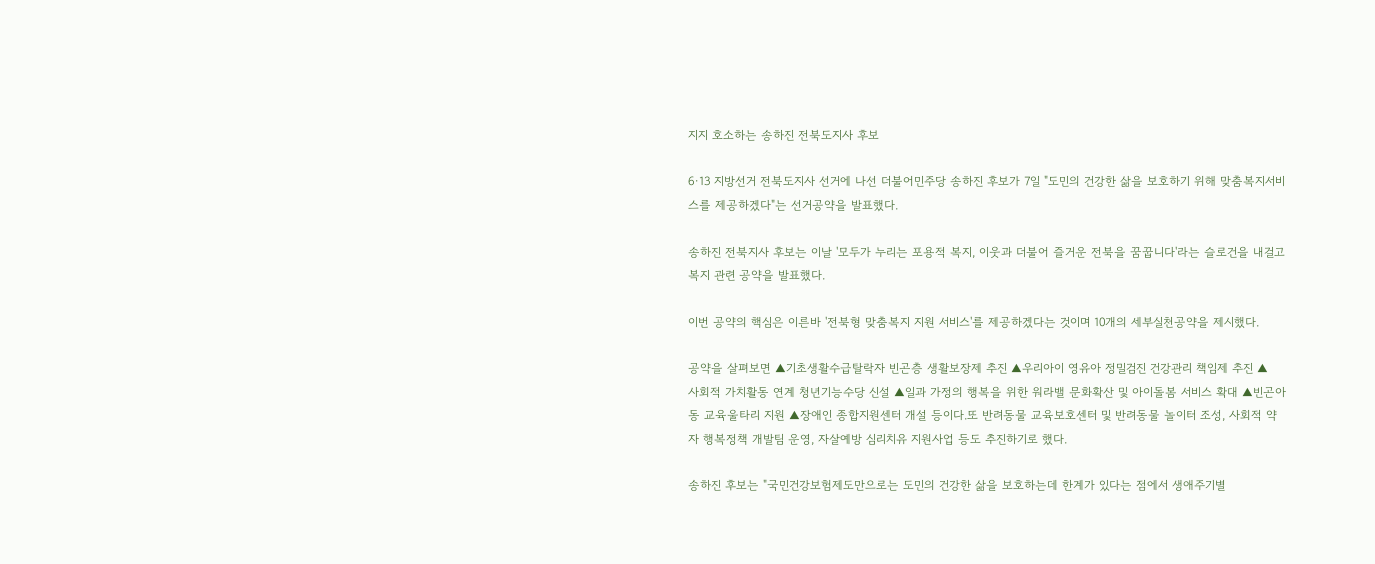지지 호소하는 송하진 전북도지사 후보

6·13 지방선거 전북도지사 선거에 나선 더불어민주당 송하진 후보가 7일 "도민의 건강한 삶을 보호하기 위해 맞춤복지서비스를 제공하겠다"는 선거공약을 발표했다.

송하진 전북지사 후보는 이날 '모두가 누리는 포용적 복지, 이웃과 더불어 즐거운 전북을 꿈꿉니다'라는 슬로건을 내걸고 복지 관련 공약을 발표했다.

이번 공약의 핵심은 이른바 '전북형 맞춤복지 지원 서비스'를 제공하겠다는 것이며 10개의 세부실천공약을 제시했다.

공약을 살펴보면 ▲기초생활수급탈락자 빈곤층 생활보장제 추진 ▲우리아이 영유아 정밀검진 건강관리 책임제 추진 ▲
사회적 가치활동 연계 청년기능수당 신설 ▲일과 가정의 행복을 위한 워라밸 문화확산 및 아이돌봄 서비스 확대 ▲빈곤아동 교육울타리 지원 ▲장애인 종합지원센터 개설 등이다.또 반려동물 교육보호센터 및 반려동물 놀이터 조성, 사회적 약자 행복정책 개발팀 운영, 자살예방 심리치유 지원사업 등도 추진하기로 했다.

송하진 후보는 "국민건강보험제도만으로는 도민의 건강한 삶을 보호하는데 한계가 있다는 점에서 생애주기별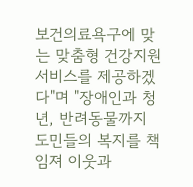보건의료욕구에 맞는 맞춤형 건강지원서비스를 제공하겠다"며 "장애인과 청년, 반려동물까지 도민들의 복지를 책임져 이웃과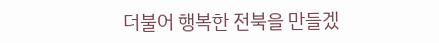더불어 행복한 전북을 만들겠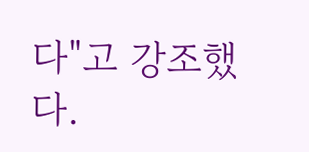다"고 강조했다.